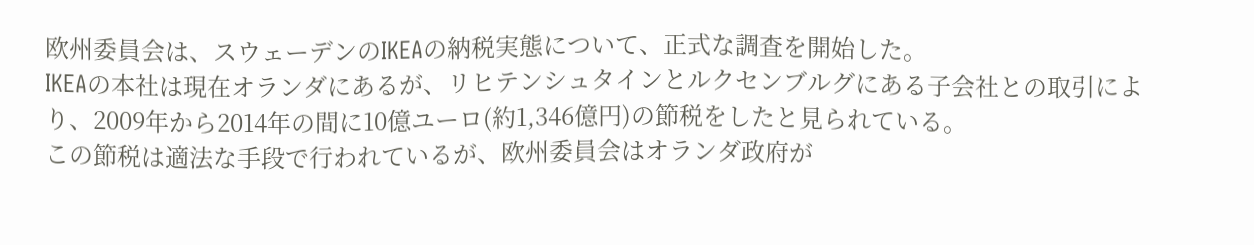欧州委員会は、スウェーデンのIKEAの納税実態について、正式な調査を開始した。
IKEAの本社は現在オランダにあるが、リヒテンシュタインとルクセンブルグにある子会社との取引により、2009年から2014年の間に10億ユーロ(約1,346億円)の節税をしたと見られている。
この節税は適法な手段で行われているが、欧州委員会はオランダ政府が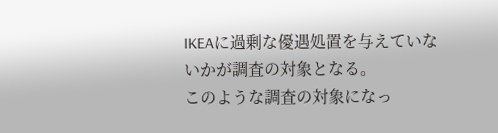IKEAに過剰な優遇処置を与えていないかが調査の対象となる。
このような調査の対象になっ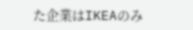た企業はIKEAのみ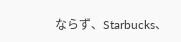ならず、Starbucks、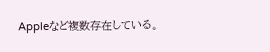Appleなど複数存在している。